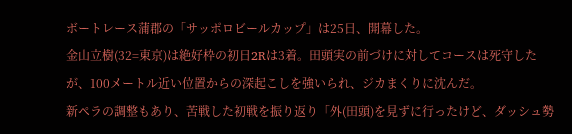ボートレース蒲郡の「サッポロビールカップ」は25日、開幕した。
金山立樹(32=東京)は絶好枠の初日2Rは3着。田頭実の前づけに対してコースは死守したが、100メートル近い位置からの深起こしを強いられ、ジカまくりに沈んだ。
新ペラの調整もあり、苦戦した初戦を振り返り「外(田頭)を見ずに行ったけど、ダッシュ勢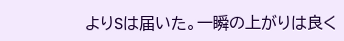よりSは届いた。一瞬の上がりは良く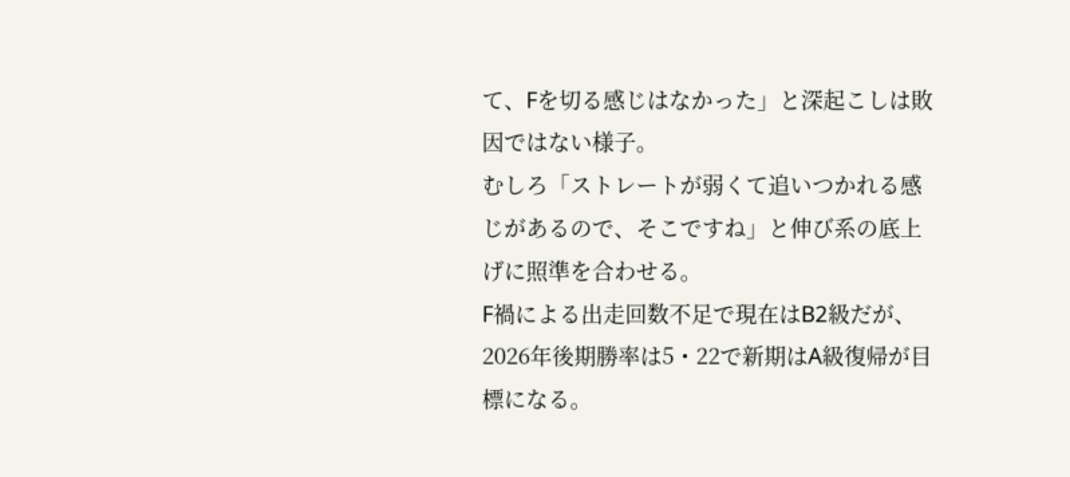て、Fを切る感じはなかった」と深起こしは敗因ではない様子。
むしろ「ストレートが弱くて追いつかれる感じがあるので、そこですね」と伸び系の底上げに照準を合わせる。
F禍による出走回数不足で現在はB2級だが、2026年後期勝率は5・22で新期はA級復帰が目標になる。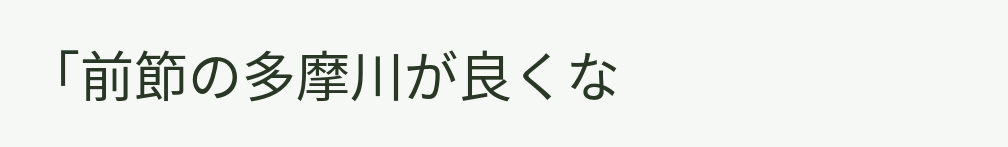「前節の多摩川が良くな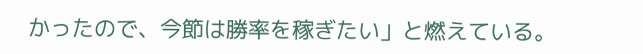かったので、今節は勝率を稼ぎたい」と燃えている。